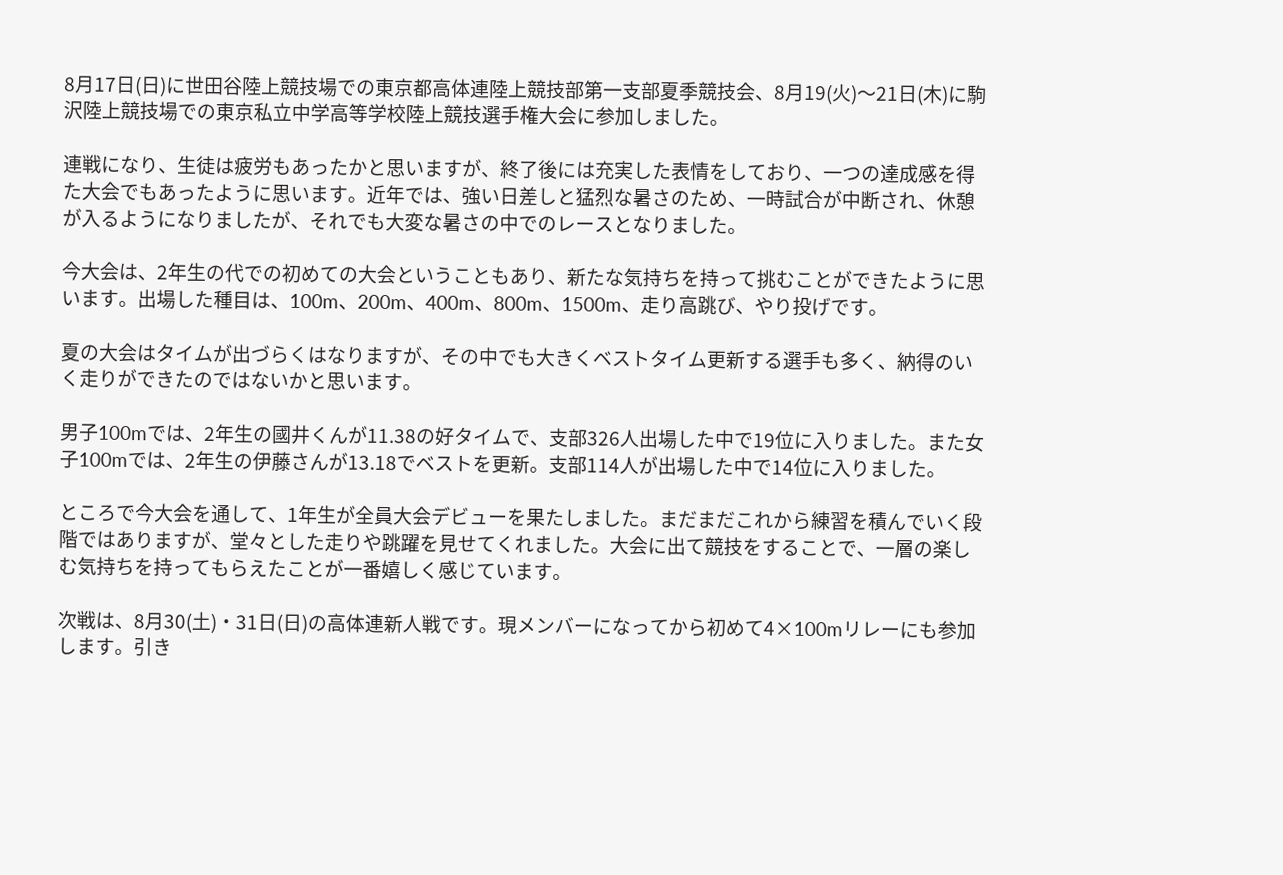8月17日(日)に世田谷陸上競技場での東京都高体連陸上競技部第一支部夏季競技会、8月19(火)〜21日(木)に駒沢陸上競技場での東京私立中学高等学校陸上競技選手権大会に参加しました。

連戦になり、生徒は疲労もあったかと思いますが、終了後には充実した表情をしており、一つの達成感を得た大会でもあったように思います。近年では、強い日差しと猛烈な暑さのため、一時試合が中断され、休憩が入るようになりましたが、それでも大変な暑さの中でのレースとなりました。

今大会は、2年生の代での初めての大会ということもあり、新たな気持ちを持って挑むことができたように思います。出場した種目は、100m、200m、400m、800m、1500m、走り高跳び、やり投げです。

夏の大会はタイムが出づらくはなりますが、その中でも大きくベストタイム更新する選手も多く、納得のいく走りができたのではないかと思います。

男子100mでは、2年生の國井くんが11.38の好タイムで、支部326人出場した中で19位に入りました。また女子100mでは、2年生の伊藤さんが13.18でベストを更新。支部114人が出場した中で14位に入りました。

ところで今大会を通して、1年生が全員大会デビューを果たしました。まだまだこれから練習を積んでいく段階ではありますが、堂々とした走りや跳躍を見せてくれました。大会に出て競技をすることで、一層の楽しむ気持ちを持ってもらえたことが一番嬉しく感じています。

次戦は、8月30(土)・31日(日)の高体連新人戦です。現メンバーになってから初めて4×100mリレーにも参加します。引き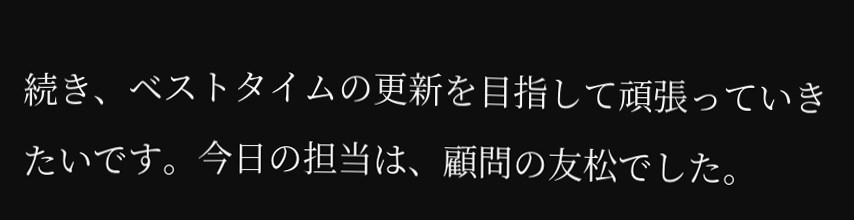続き、ベストタイムの更新を目指して頑張っていきたいです。今日の担当は、顧問の友松でした。